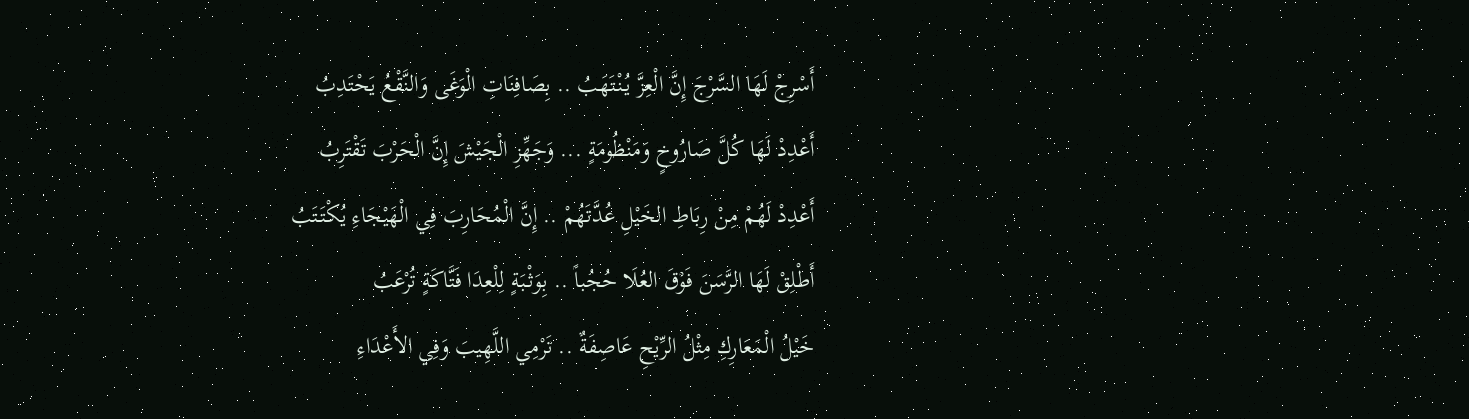أَسْرِجْ لَهَا السَّرْجَ إِنَّ الْعِزَّ يُنْتَهَبُ .. بِصَافِنَاتِ الْوَغَى وَالنَّقْعُ يَحْتَدِبُ
أَعْدِدْ لَهَا كُلَّ صَارُوخٍ وَمَنْظُومَةٍ ... وَجَهِّزِ الْجَيْشَ إِنَّ الْحَرْبَ تَقْتَرِبُ
أَعْدِدْ لَهُمْ مِنْ رِبَاطِ الخَيْلِ عُدَّتَهُمْ .. إِنَّ الْمُحَارِبَ فِي الْهَيْجَاءِ يُكْتَتَبُ
أَطْلِقْ لَهَا الرَّسَنَ فَوْقَ العُلَا حُجُباً .. بِوَثْبَةٍ لِلْعِدَا فَتَّاكَةٍ تُرْعَبُ
خَيْلُ الْمَعَارِكِ مِثْلُ الرِّيْحِ عَاصِفَةٌ .. تَرْمِي اللَّهِيبَ وَفِي الأَعْدَاءِ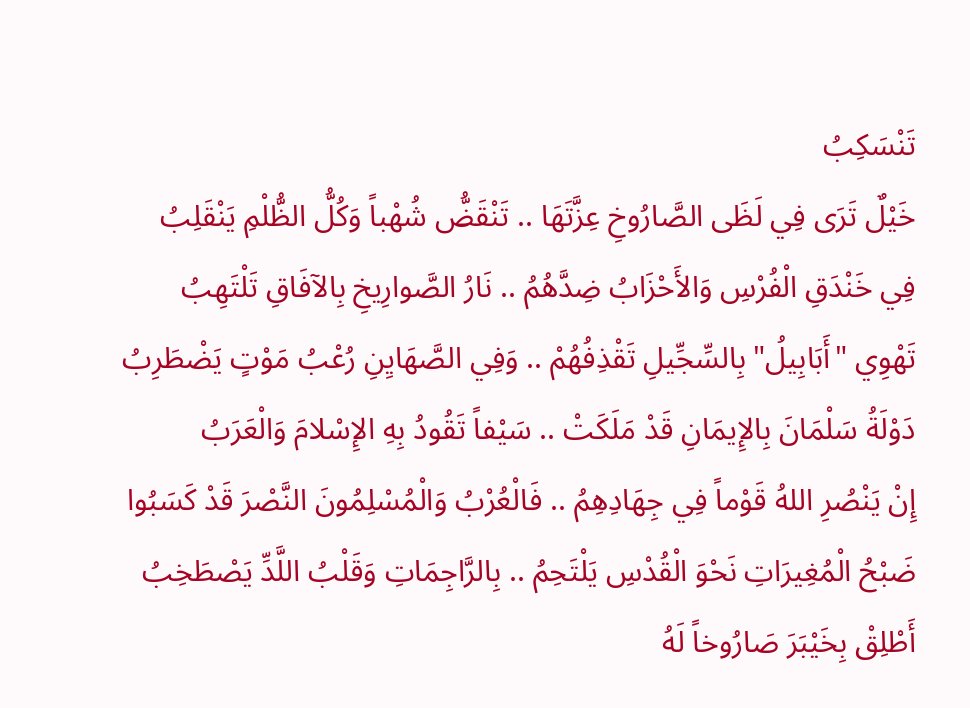تَنْسَكِبُ
خَيْلٌ تَرَى فِي لَظَى الصَّارُوخِ عِزَّتَهَا .. تَنْقَضُّ شُهْباً وَكُلُّ الظُّلْمِ يَنْقَلِبُ
فِي خَنْدَقِ الْفُرْسِ وَالأَحْزَابُ ضِدَّهُمُ .. نَارُ الصَّوارِيخِ بِالآفَاقِ تَلْتَهِبُ
تَهْوِي "أَبَابِيلُ" بِالسِّجِّيلِ تَقْذِفُهُمْ .. وَفِي الصَّهَايِنِ رُعْبُ مَوْتٍ يَضْطَرِبُ
دَوْلَةُ سَلْمَانَ بِالإِيمَانِ قَدْ مَلَكَتْ .. سَيْفاً تَقُودُ بِهِ الإِسْلامَ وَالْعَرَبُ
إِنْ يَنْصُرِ اللهُ قَوْماً فِي جِهَادِهِمُ .. فَالْعُرْبُ وَالْمُسْلِمُونَ النَّصْرَ قَدْ كَسَبُوا
ضَبْحُ الْمُغِيرَاتِ نَحْوَ الْقُدْسِ يَلْتَحِمُ .. بِالرَّاجِمَاتِ وَقَلْبُ اللَّدِّ يَصْطَخِبُ
أَطْلِقْ بِخَيْبَرَ صَارُوخاً لَهُ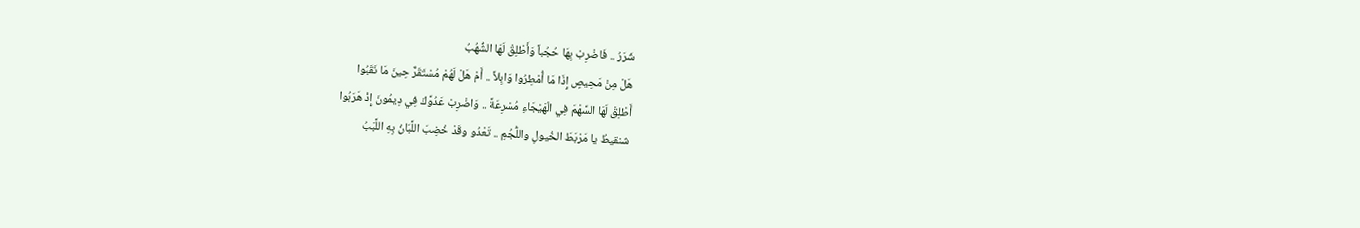شَرَرُ .. فَاضْرِبْ بِهَا حُجُباً وَأَطْلِقْ لَهَا الشُّهُبُ
هَلْ مِنْ مَحِيصٍ إِذَا مَا أُمْطِرُوا وَابِلاً .. أَمْ هَلْ لَهُمْ مُسْتَقَرٌّ حِينَ مَا نَقَبُوا
أَطْلِقْ لَهَا السَّهْمَ فِي الْهَيْجَاءِ مُسْرِعَةً .. وَاضْرِبْ عَدُوَّكَ فِي دِيمُونَ إِذْ هَرَبُوا
شنقيطُ يا مَرْبَطَ الخُيولِ واللُّجُمِ .. تَعْدُو وقَدْ خُضِبَ اللَّبَانُ بِهِ اللَّبَبُ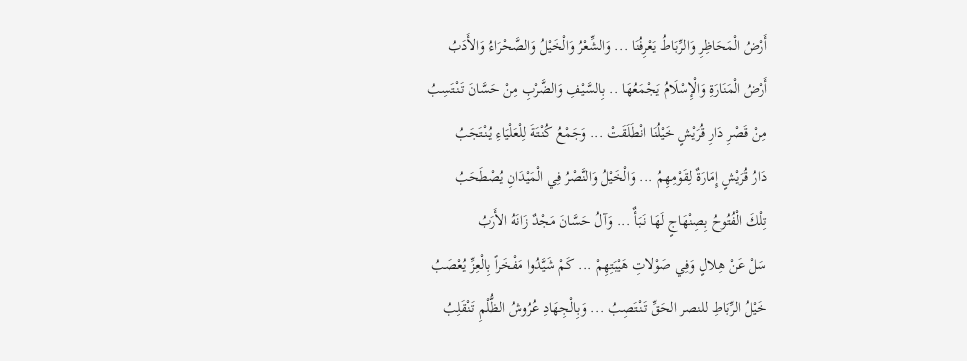أَرْضُ الْمَحَاظِرِ وَالرِّبَاطُ يَعْرِفُنَا ... وَالشِّعْرُ وَالْخَيْلُ وَالصَّحْرَاءُ وَالأَدَبُ
أَرْضُ الْمَنَارَةِ وَالْإِسْلَامُ يَجْمَعُهَا .. بِالسَّيْفِ وَالضَّرْبِ مِنْ حَسَّانَ تَنْتَسِبُ
مِنْ قَصْرِ دَارِ قُرَيْشٍ خَيْلُنَا انْطَلَقَتْ ... وَجَمْعُ كُنْتَةَ لِلْعَلْيَاءِ يُنْتَجَبُ
دَارُ قُرَيْشٍ إِمَارَةٌ لِقَوْمِهِمُ ... وَالْخَيْلُ وَالنَّصْرُ فِي الْمَيْدَانِ يُصْطَحَبُ
تِلْكَ الْفُتُوحُ بِصِنْهَاجٍ لَهَا نَبَأٌ ... وَآلُ حَسَّانَ مَجْدٌ زَانَهُ الأَرَبُ
سَلْ عَنْ هِلالٍ وَفِي صَوْلاتِ هَيْبَتِهِمْ ... كَمْ شَيَّدُوا مَفْخَراً بِالْعِزِّ يُعْصَبُ
خَيْلُ الرِّبَاطِ للنصر الحَقِّ تَنْتَصِبُ ... وَبِالْجِهَادِ عُرُوشُ الظُّلْمِ تَنْقَلِبُ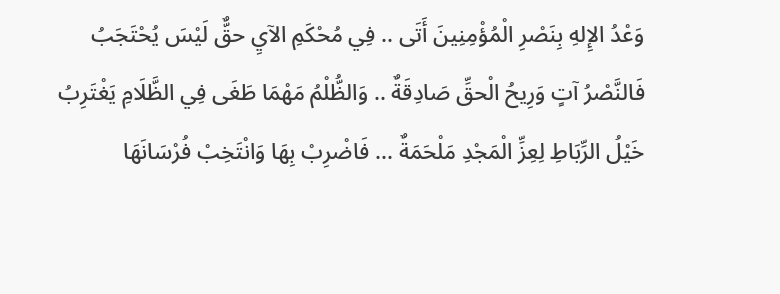وَعْدُ الإِلهِ بِنَصْرِ الْمُؤْمِنِينَ أَتَى .. فِي مُحْكَمِ الآيِ حقٌّ لَيْسَ يُحْتَجَبُ
فَالنَّصْرُ آتٍ وَرِيحُ الْحقِّ صَادِقَةٌ .. وَالظُّلْمُ مَهْمَا طَغَى فِي الظَّلَامِ يَغْتَرِبُ
خَيْلُ الرِّبَاطِ لِعِزِّ الْمَجْدِ مَلْحَمَةٌ ... فَاضْرِبْ بِهَا وَانْتَخِبْ فُرْسَانَهَا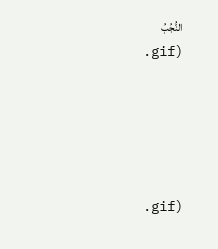النُّجُبُ
.gif)





.gif)